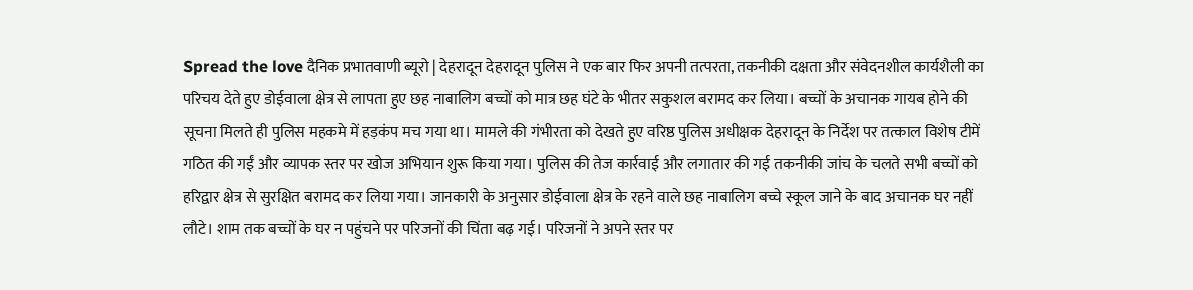Spread the love दैनिक प्रभातवाणी ब्यूरो | देहरादून देहरादून पुलिस ने एक बार फिर अपनी तत्परता, तकनीकी दक्षता और संवेदनशील कार्यशैली का परिचय देते हुए डोईवाला क्षेत्र से लापता हुए छह नाबालिग बच्चों को मात्र छह घंटे के भीतर सकुशल बरामद कर लिया। बच्चों के अचानक गायब होने की सूचना मिलते ही पुलिस महकमे में हड़कंप मच गया था। मामले की गंभीरता को देखते हुए वरिष्ठ पुलिस अधीक्षक देहरादून के निर्देश पर तत्काल विशेष टीमें गठित की गईं और व्यापक स्तर पर खोज अभियान शुरू किया गया। पुलिस की तेज कार्रवाई और लगातार की गई तकनीकी जांच के चलते सभी बच्चों को हरिद्वार क्षेत्र से सुरक्षित बरामद कर लिया गया। जानकारी के अनुसार डोईवाला क्षेत्र के रहने वाले छह नाबालिग बच्चे स्कूल जाने के बाद अचानक घर नहीं लौटे। शाम तक बच्चों के घर न पहुंचने पर परिजनों की चिंता बढ़ गई। परिजनों ने अपने स्तर पर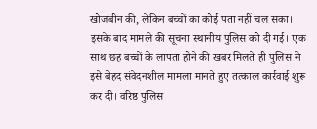खोजबीन की, लेकिन बच्चों का कोई पता नहीं चल सका। इसके बाद मामले की सूचना स्थानीय पुलिस को दी गई। एक साथ छह बच्चों के लापता होने की खबर मिलते ही पुलिस ने इसे बेहद संवेदनशील मामला मानते हुए तत्काल कार्रवाई शुरू कर दी। वरिष्ठ पुलिस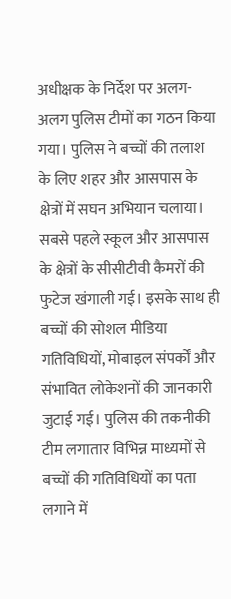अधीक्षक के निर्देश पर अलग-अलग पुलिस टीमों का गठन किया गया। पुलिस ने बच्चों की तलाश के लिए शहर और आसपास के क्षेत्रों में सघन अभियान चलाया। सबसे पहले स्कूल और आसपास के क्षेत्रों के सीसीटीवी कैमरों की फुटेज खंगाली गई। इसके साथ ही बच्चों की सोशल मीडिया गतिविधियों, मोबाइल संपर्कों और संभावित लोकेशनों की जानकारी जुटाई गई। पुलिस की तकनीकी टीम लगातार विभिन्न माध्यमों से बच्चों की गतिविधियों का पता लगाने में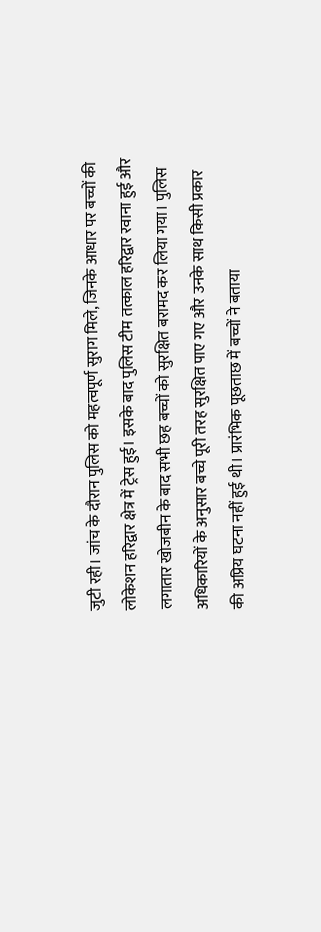जुटी रही। जांच के दौरान पुलिस को महत्वपूर्ण सुराग मिले, जिनके आधार पर बच्चों की लोकेशन हरिद्वार क्षेत्र में ट्रेस हुई। इसके बाद पुलिस टीम तत्काल हरिद्वार रवाना हुई और लगातार खोजबीन के बाद सभी छह बच्चों को सुरक्षित बरामद कर लिया गया। पुलिस अधिकारियों के अनुसार बच्चे पूरी तरह सुरक्षित पाए गए और उनके साथ किसी प्रकार की अप्रिय घटना नहीं हुई थी। प्रारंभिक पूछताछ में बच्चों ने बताया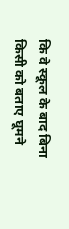कि वे स्कूल के बाद बिना किसी को बताए घूमने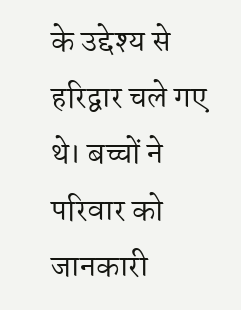के उद्देश्य से हरिद्वार चले गए थे। बच्चों ने परिवार को जानकारी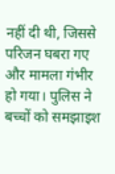नहीं दी थी, जिससे परिजन घबरा गए और मामला गंभीर हो गया। पुलिस ने बच्चों को समझाइश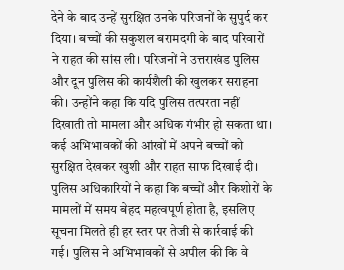देने के बाद उन्हें सुरक्षित उनके परिजनों के सुपुर्द कर दिया। बच्चों की सकुशल बरामदगी के बाद परिवारों ने राहत की सांस ली। परिजनों ने उत्तराखंड पुलिस और दून पुलिस की कार्यशैली की खुलकर सराहना की। उन्होंने कहा कि यदि पुलिस तत्परता नहीं दिखाती तो मामला और अधिक गंभीर हो सकता था। कई अभिभावकों की आंखों में अपने बच्चों को सुरक्षित देखकर खुशी और राहत साफ दिखाई दी। पुलिस अधिकारियों ने कहा कि बच्चों और किशोरों के मामलों में समय बेहद महत्वपूर्ण होता है, इसलिए सूचना मिलते ही हर स्तर पर तेजी से कार्रवाई की गई। पुलिस ने अभिभावकों से अपील की कि वे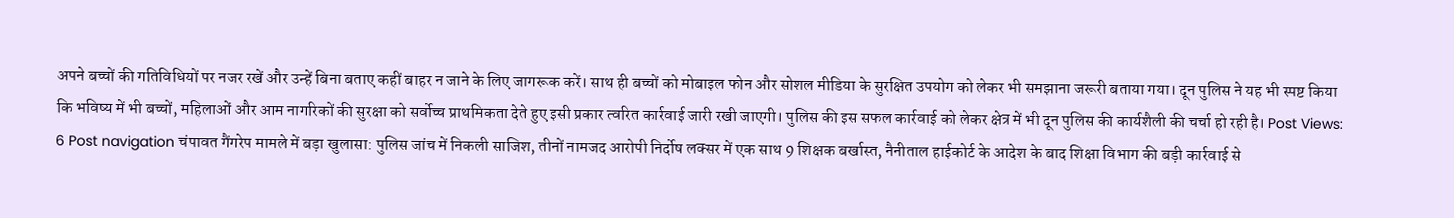अपने बच्चों की गतिविधियों पर नजर रखें और उन्हें बिना बताए कहीं बाहर न जाने के लिए जागरूक करें। साथ ही बच्चों को मोबाइल फोन और सोशल मीडिया के सुरक्षित उपयोग को लेकर भी समझाना जरूरी बताया गया। दून पुलिस ने यह भी स्पष्ट किया कि भविष्य में भी बच्चों, महिलाओं और आम नागरिकों की सुरक्षा को सर्वोच्च प्राथमिकता देते हुए इसी प्रकार त्वरित कार्रवाई जारी रखी जाएगी। पुलिस की इस सफल कार्रवाई को लेकर क्षेत्र में भी दून पुलिस की कार्यशैली की चर्चा हो रही है। Post Views: 6 Post navigation चंपावत गैंगरेप मामले में बड़ा खुलासा: पुलिस जांच में निकली साजिश, तीनों नामजद आरोपी निर्दोष लक्सर में एक साथ 9 शिक्षक बर्खास्त, नैनीताल हाईकोर्ट के आदेश के बाद शिक्षा विभाग की बड़ी कार्रवाई से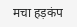मचा हड़कंप